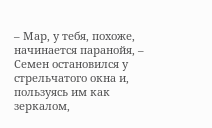– Мар, у тебя, похоже, начинается паранойя, – Семен остановился у стрельчатого окна и, пользуясь им как зеркалом,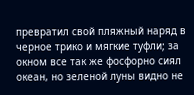превратил свой пляжный наряд в черное трико и мягкие туфли; за окном все так же фосфорно сиял океан, но зеленой луны видно не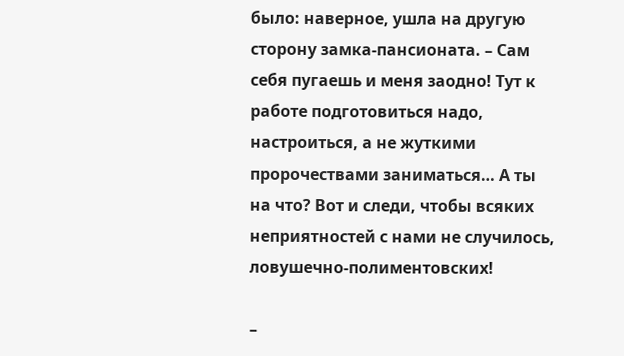было: наверное, ушла на другую сторону замка-пансионата. – Сам себя пугаешь и меня заодно! Тут к работе подготовиться надо, настроиться, а не жуткими пророчествами заниматься… А ты на что? Вот и следи, чтобы всяких неприятностей с нами не случилось, ловушечно-полиментовских!

–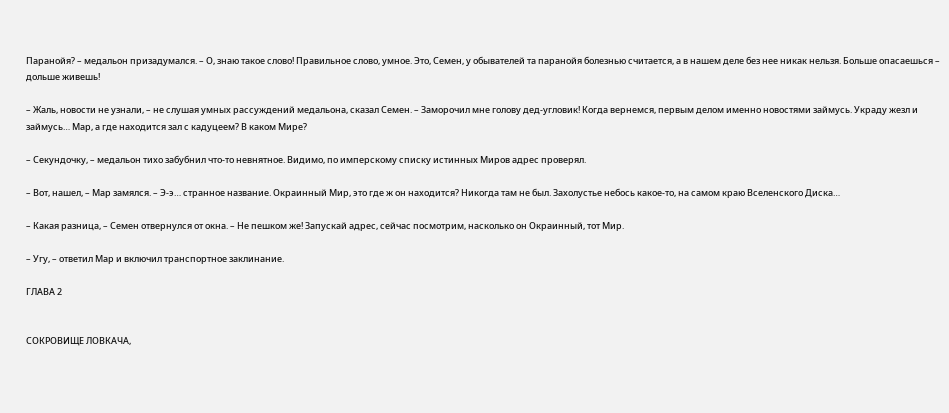Паранойя? – медальон призадумался. – О, знаю такое слово! Правильное слово, умное. Это, Семен, у обывателей та паранойя болезнью считается, а в нашем деле без нее никак нельзя. Больше опасаешься – дольше живешь!

– Жаль, новости не узнали, – не слушая умных рассуждений медальона, сказал Семен. – Заморочил мне голову дед-угловик! Когда вернемся, первым делом именно новостями займусь. Украду жезл и займусь… Мар, а где находится зал с кадуцеем? В каком Мире?

– Секундочку, – медальон тихо забубнил что-то невнятное. Видимо, по имперскому списку истинных Миров адрес проверял.

– Вот, нашел, – Мар замялся. – Э-э… странное название. Окраинный Мир, это где ж он находится? Никогда там не был. Захолустье небось какое-то, на самом краю Вселенского Диска…

– Какая разница, – Семен отвернулся от окна. – Не пешком же! Запускай адрес, сейчас посмотрим, насколько он Окраинный, тот Мир.

– Угу, – ответил Мар и включил транспортное заклинание.

ГЛАВА 2


СОКРОВИЩЕ ЛОВКАЧА,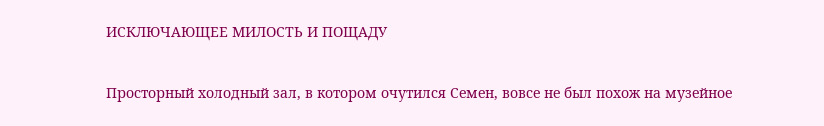ИСКЛЮЧАЮЩЕЕ МИЛОСТЬ И ПОЩАДУ

Просторный холодный зал, в котором очутился Семен, вовсе не был похож на музейное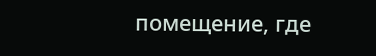помещение, где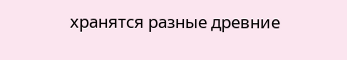хранятся разные древние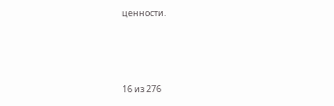ценности.



16 из 276